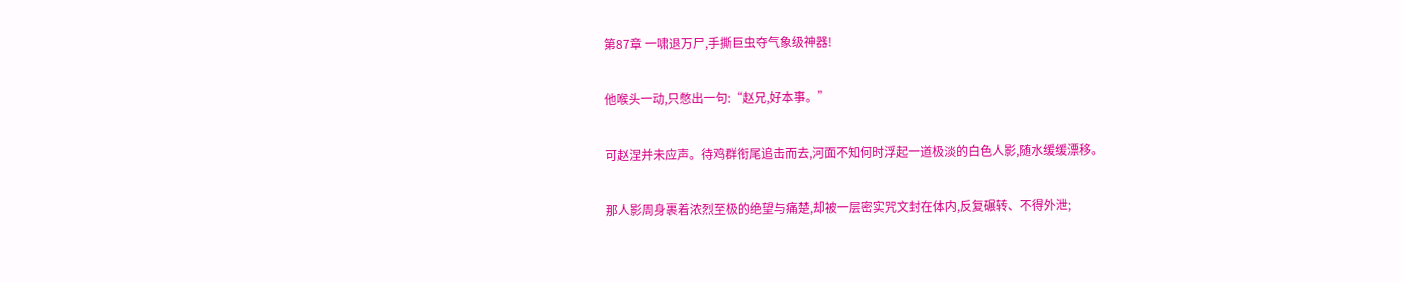第87章 一啸退万尸,手撕巨虫夺气象级神器!

他喉头一动,只憋出一句:“赵兄,好本事。”

可赵涅并未应声。待鸡群衔尾追击而去,河面不知何时浮起一道极淡的白色人影,随水缓缓漂移。

那人影周身裹着浓烈至极的绝望与痛楚,却被一层密实咒文封在体内,反复碾转、不得外泄;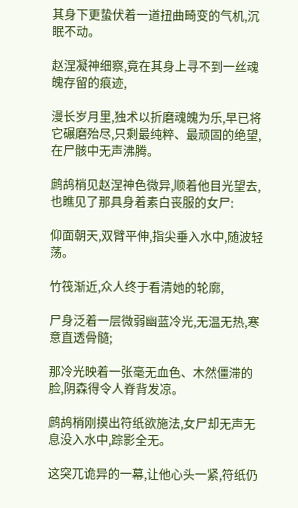其身下更蛰伏着一道扭曲畸变的气机,沉眠不动。

赵涅凝神细察,竟在其身上寻不到一丝魂魄存留的痕迹,

漫长岁月里,独术以折磨魂魄为乐,早已将它碾磨殆尽,只剩最纯粹、最顽固的绝望,在尸骸中无声沸腾。

鹧鸪梢见赵涅神色微异,顺着他目光望去,也瞧见了那具身着素白丧服的女尸:

仰面朝天,双臂平伸,指尖垂入水中,随波轻荡。

竹筏渐近,众人终于看清她的轮廓,

尸身泛着一层微弱幽蓝冷光,无温无热,寒意直透骨髓;

那冷光映着一张毫无血色、木然僵滞的脸,阴森得令人脊背发凉。

鹧鸪梢刚摸出符纸欲施法,女尸却无声无息没入水中,踪影全无。

这突兀诡异的一幕,让他心头一紧,符纸仍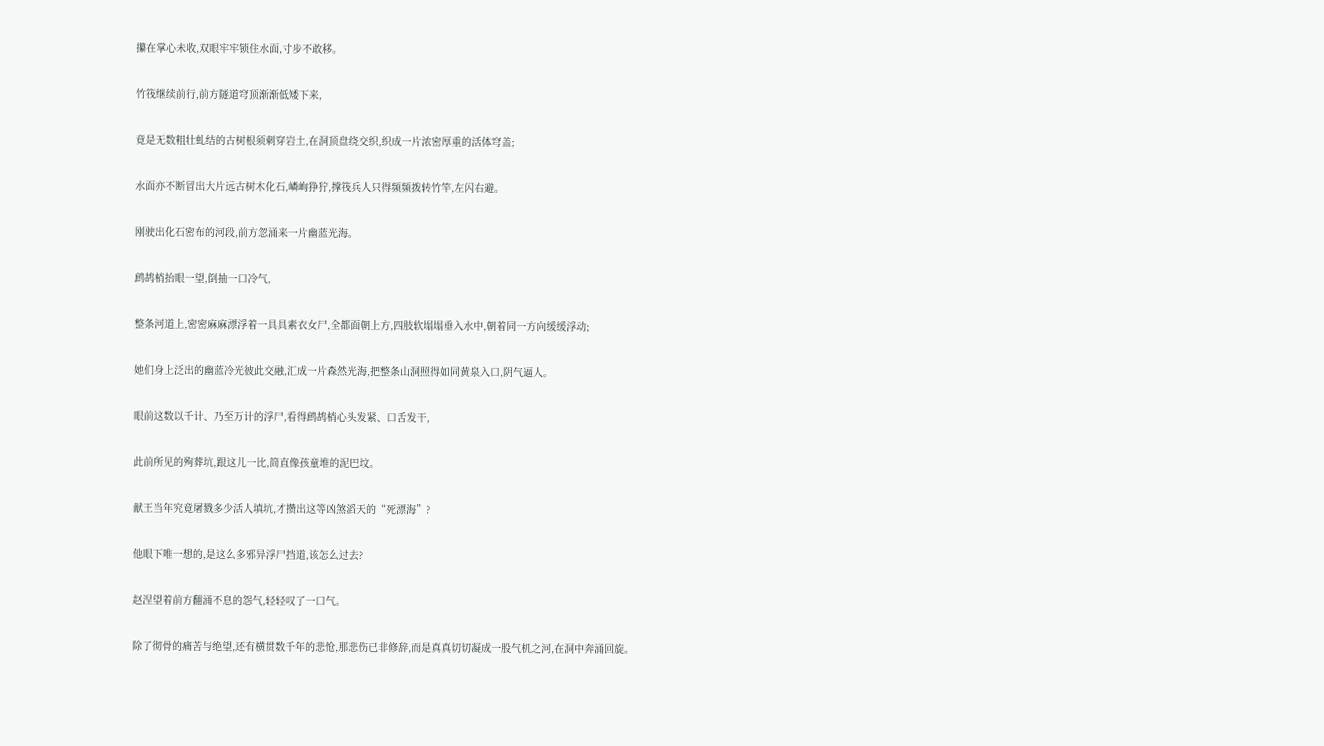攥在掌心未收,双眼牢牢锁住水面,寸步不敢移。

竹筏继续前行,前方隧道穹顶渐渐低矮下来,

竟是无数粗壮虬结的古树根须刺穿岩土,在洞顶盘绕交织,织成一片浓密厚重的活体穹盖;

水面亦不断冒出大片远古树木化石,嶙峋狰狞,撑筏兵人只得频频拨转竹竿,左闪右避。

刚驶出化石密布的河段,前方忽涌来一片幽蓝光海。

鹧鸪梢抬眼一望,倒抽一口冷气,

整条河道上,密密麻麻漂浮着一具具素衣女尸,全都面朝上方,四肢软塌塌垂入水中,朝着同一方向缓缓浮动;

她们身上泛出的幽蓝冷光彼此交融,汇成一片森然光海,把整条山洞照得如同黄泉入口,阴气逼人。

眼前这数以千计、乃至万计的浮尸,看得鹧鸪梢心头发紧、口舌发干,

此前所见的殉葬坑,跟这儿一比,简直像孩童堆的泥巴坟。

献王当年究竟屠戮多少活人填坑,才攒出这等凶煞滔天的“死漂海”?

他眼下唯一想的,是这么多邪异浮尸挡道,该怎么过去?

赵涅望着前方翻涌不息的怨气,轻轻叹了一口气。

除了彻骨的痛苦与绝望,还有横贯数千年的悲怆,那悲伤已非修辞,而是真真切切凝成一股气机之河,在洞中奔涌回旋。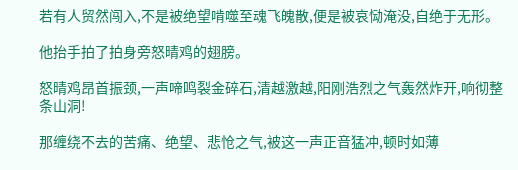若有人贸然闯入,不是被绝望啃噬至魂飞魄散,便是被哀恸淹没,自绝于无形。

他抬手拍了拍身旁怒晴鸡的翅膀。

怒晴鸡昂首振颈,一声啼鸣裂金碎石,清越激越,阳刚浩烈之气轰然炸开,响彻整条山洞!

那缠绕不去的苦痛、绝望、悲怆之气,被这一声正音猛冲,顿时如薄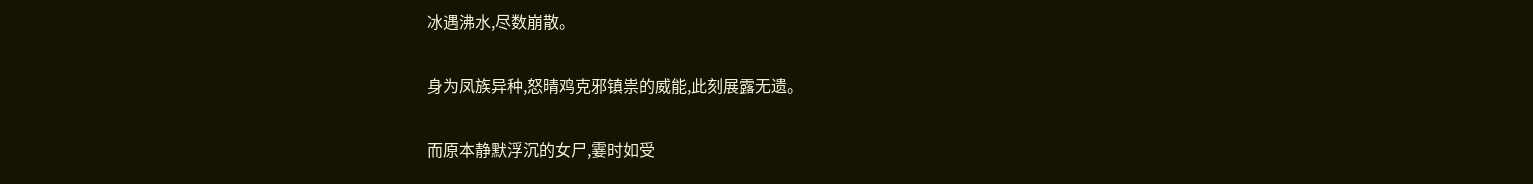冰遇沸水,尽数崩散。

身为凤族异种,怒晴鸡克邪镇祟的威能,此刻展露无遗。

而原本静默浮沉的女尸,霎时如受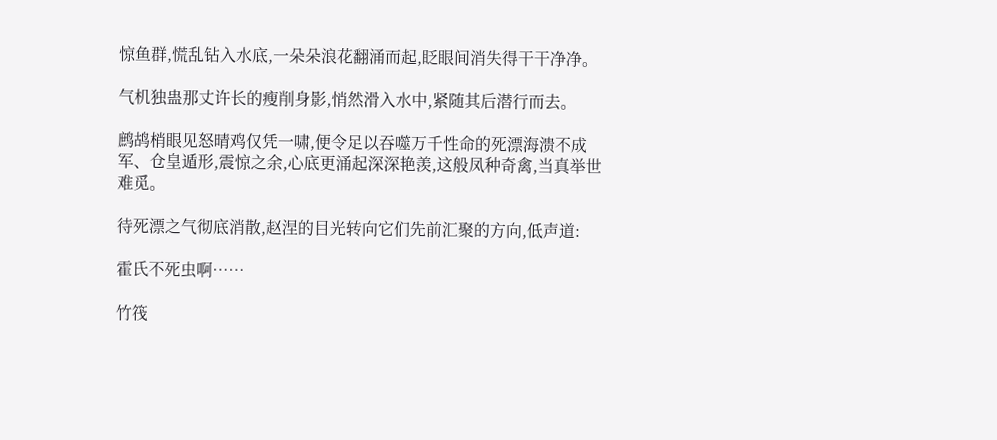惊鱼群,慌乱钻入水底,一朵朵浪花翻涌而起,眨眼间消失得干干净净。

气机独蛊那丈许长的瘦削身影,悄然滑入水中,紧随其后潜行而去。

鹧鸪梢眼见怒晴鸡仅凭一啸,便令足以吞噬万千性命的死漂海溃不成军、仓皇遁形,震惊之余,心底更涌起深深艳羡,这般凤种奇禽,当真举世难觅。

待死漂之气彻底消散,赵涅的目光转向它们先前汇聚的方向,低声道:

霍氏不死虫啊……

竹筏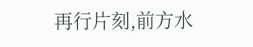再行片刻,前方水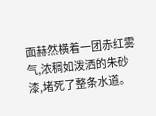面赫然横着一团赤红雾气,浓稠如泼洒的朱砂漆,堵死了整条水道。